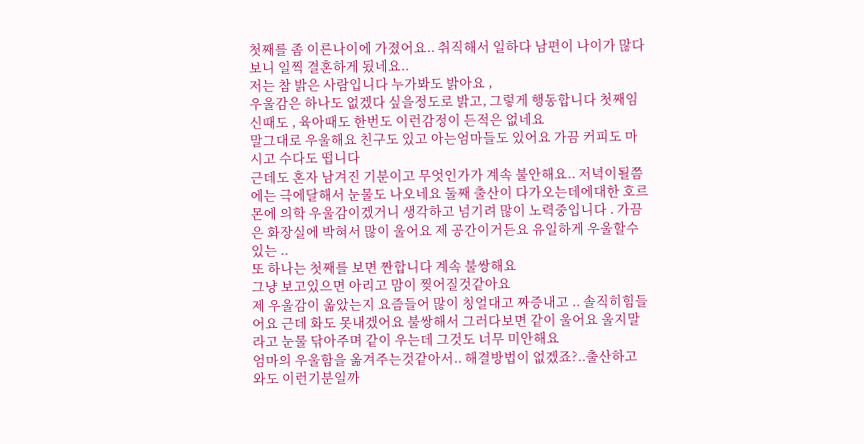첫째를 좀 이른나이에 가졌어요.. 취직해서 일하다 남편이 나이가 많다보니 일찍 결혼하게 됬네요..
저는 참 밝은 사람입니다 누가봐도 밝아요 ,
우울감은 하나도 없겠다 싶을정도로 밝고, 그렇게 행동합니다 첫째임신때도 , 육아때도 한번도 이런감정이 든적은 없네요
말그대로 우울해요 친구도 있고 아는엄마들도 있어요 가끔 커피도 마시고 수다도 떱니다
근데도 혼자 남겨진 기분이고 무엇인가가 계속 불안해요.. 저녁이될쯤에는 극에달해서 눈물도 나오네요 둘째 출산이 다가오는데에대한 호르몬에 의학 우울감이겠거니 생각하고 넘기려 많이 노력중입니다 . 가끔은 화장실에 박혀서 많이 울어요 제 공간이거든요 유일하게 우울할수있는 ..
또 하나는 첫째를 보면 짠합니다 계속 불쌍해요
그냥 보고있으면 아리고 맘이 찢어질것같아요
제 우울감이 옮았는지 요즘들어 많이 칭얼대고 짜증내고 .. 솔직히힘들어요 근데 화도 못내겠어요 불쌍해서 그러다보면 같이 울어요 울지말라고 눈물 닦아주며 같이 우는데 그것도 너무 미안해요
엄마의 우울함을 옮겨주는것같아서.. 해결방법이 없겠죠?..출산하고 와도 이런기분일까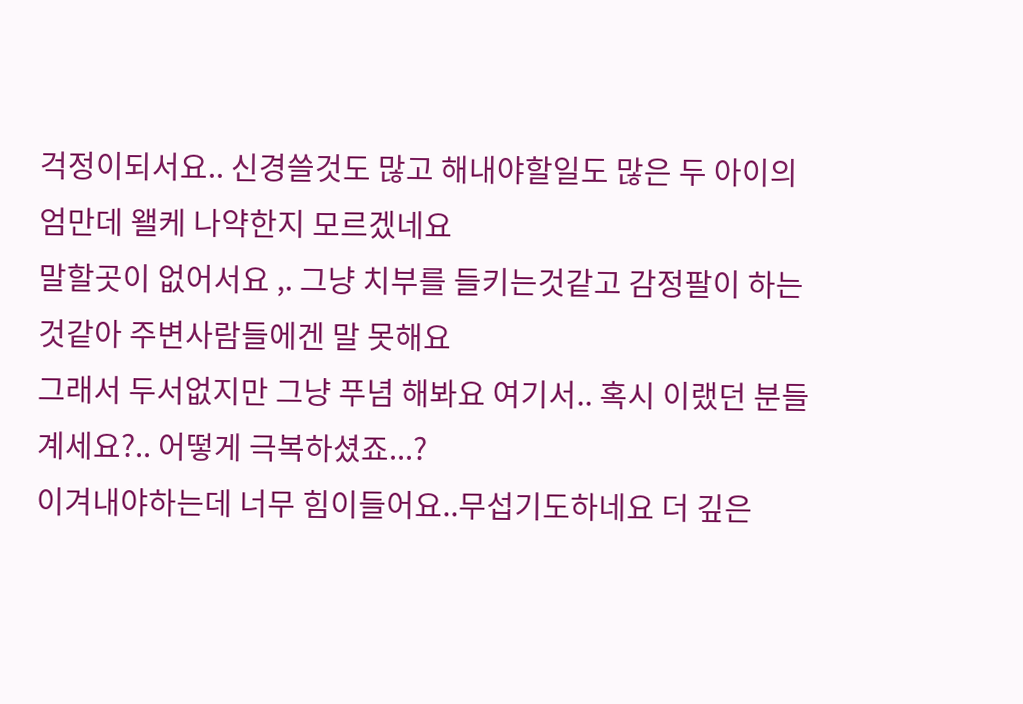걱정이되서요.. 신경쓸것도 많고 해내야할일도 많은 두 아이의 엄만데 왤케 나약한지 모르겠네요
말할곳이 없어서요 ,. 그냥 치부를 들키는것같고 감정팔이 하는것같아 주변사람들에겐 말 못해요
그래서 두서없지만 그냥 푸념 해봐요 여기서.. 혹시 이랬던 분들 계세요?.. 어떻게 극복하셨죠...?
이겨내야하는데 너무 힘이들어요..무섭기도하네요 더 깊은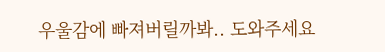우울감에 빠져버릴까봐.. 도와주세요